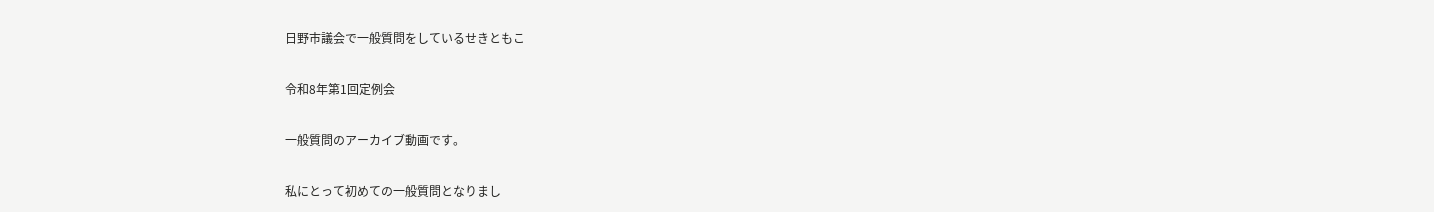日野市議会で一般質問をしているせきともこ

令和8年第1回定例会

一般質問のアーカイブ動画です。

私にとって初めての一般質問となりまし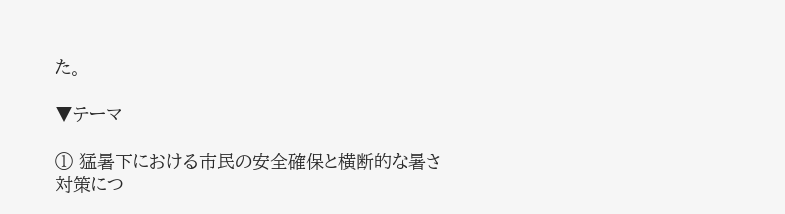た。

▼テーマ

① 猛暑下における市民の安全確保と横断的な暑さ対策につ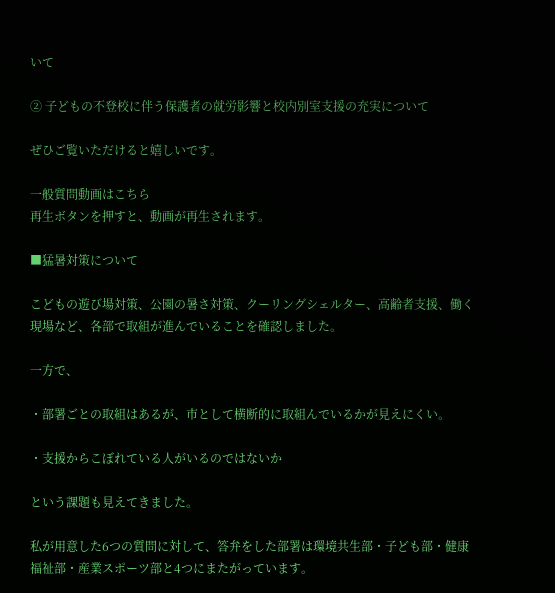いて

② 子どもの不登校に伴う保護者の就労影響と校内別室支援の充実について

ぜひご覧いただけると嬉しいです。

一般質問動画はこちら
再生ボタンを押すと、動画が再生されます。

■猛暑対策について

こどもの遊び場対策、公園の暑さ対策、クーリングシェルター、高齢者支援、働く現場など、各部で取組が進んでいることを確認しました。

一方で、

・部署ごとの取組はあるが、市として横断的に取組んでいるかが見えにくい。

・支援からこぼれている人がいるのではないか

という課題も見えてきました。

私が用意した6つの質問に対して、答弁をした部署は環境共生部・子ども部・健康福祉部・産業スポーツ部と4つにまたがっています。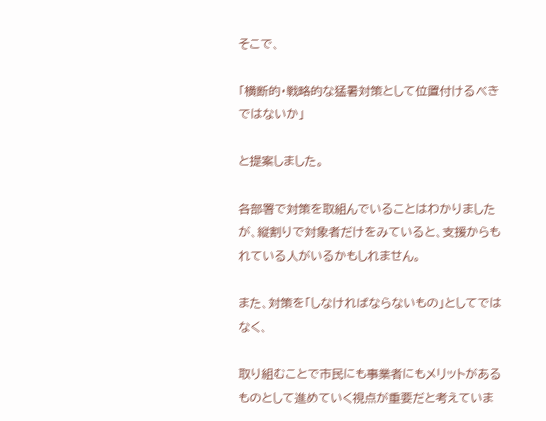そこで、

「横断的・戦略的な猛暑対策として位置付けるべきではないか」

と提案しました。

各部署で対策を取組んでいることはわかりましたが、縦割りで対象者だけをみていると、支援からもれている人がいるかもしれません。

また、対策を「しなければならないもの」としてではなく、

取り組むことで市民にも事業者にもメリットがあるものとして進めていく視点が重要だと考えていま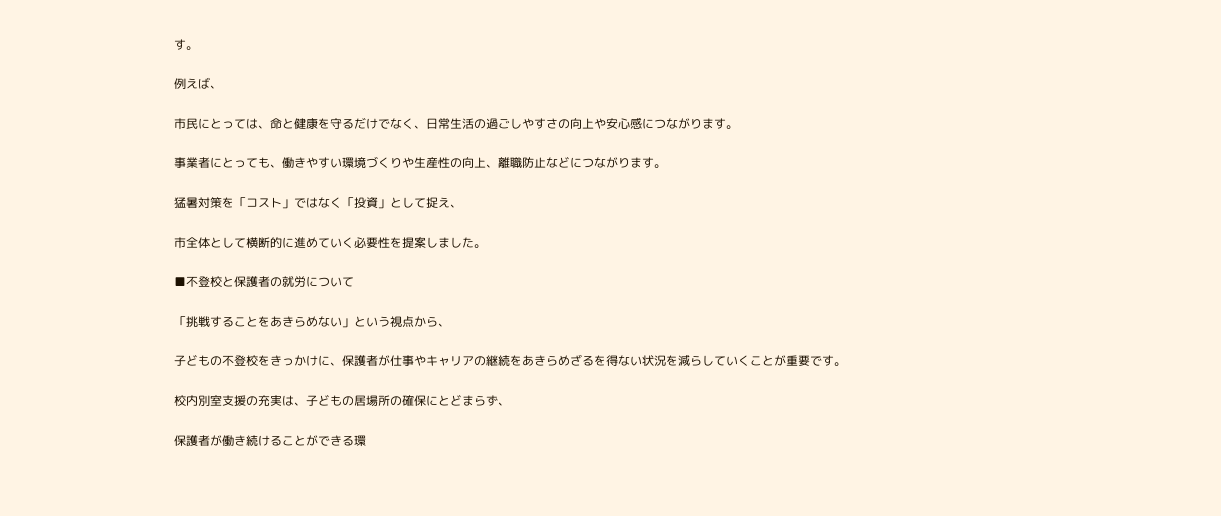す。

例えば、

市民にとっては、命と健康を守るだけでなく、日常生活の過ごしやすさの向上や安心感につながります。

事業者にとっても、働きやすい環境づくりや生産性の向上、離職防止などにつながります。

猛暑対策を「コスト」ではなく「投資」として捉え、

市全体として横断的に進めていく必要性を提案しました。

■不登校と保護者の就労について

「挑戦することをあきらめない」という視点から、

子どもの不登校をきっかけに、保護者が仕事やキャリアの継続をあきらめざるを得ない状況を減らしていくことが重要です。

校内別室支援の充実は、子どもの居場所の確保にとどまらず、

保護者が働き続けることができる環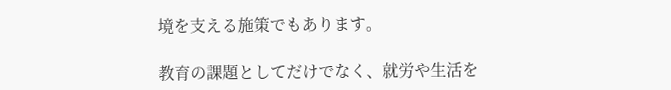境を支える施策でもあります。

教育の課題としてだけでなく、就労や生活を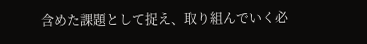含めた課題として捉え、取り組んでいく必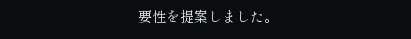要性を提案しました。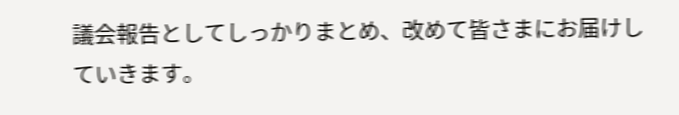議会報告としてしっかりまとめ、改めて皆さまにお届けしていきます。